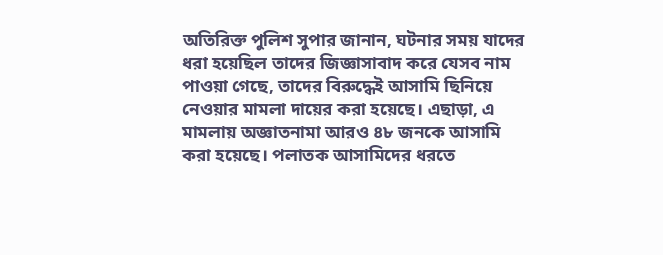অতিরিক্ত পুলিশ সুপার জানান, ঘটনার সময় যাদের ধরা হয়েছিল তাদের জিজ্ঞাসাবাদ করে যেসব নাম পাওয়া গেছে, তাদের বিরুদ্ধেই আসামি ছিনিয়ে নেওয়ার মামলা দায়ের করা হয়েছে। এছাড়া, এ মামলায় অজ্ঞাতনামা আরও ৪৮ জনকে আসামি করা হয়েছে। পলাতক আসামিদের ধরতে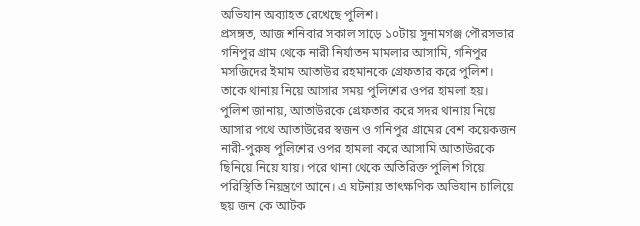অভিযান অব্যাহত রেখেছে পুলিশ।
প্রসঙ্গত, আজ শনিবার সকাল সাড়ে ১০টায় সুনামগঞ্জ পৌরসভার গনিপুর গ্রাম থেকে নারী নির্যাতন মামলার আসামি, গনিপুর মসজিদের ইমাম আতাউর রহমানকে গ্রেফতার করে পুলিশ। তাকে থানায় নিয়ে আসার সময় পুলিশের ওপর হামলা হয়।
পুলিশ জানায়, আতাউরকে গ্রেফতার করে সদর থানায় নিয়ে আসার পথে আতাউরের স্বজন ও গনিপুর গ্রামের বেশ কয়েকজন নারী-পুরুষ পুলিশের ওপর হামলা করে আসামি আতাউরকে ছিনিয়ে নিয়ে যায়। পরে থানা থেকে অতিরিক্ত পুলিশ গিয়ে পরিস্থিতি নিয়ন্ত্রণে আনে। এ ঘটনায় তাৎক্ষণিক অভিযান চালিয়ে ছয় জন কে আটক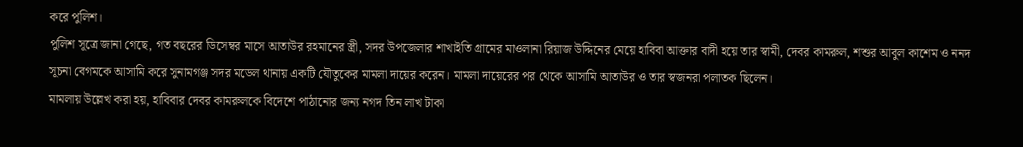করে পুলিশ।
পুলিশ সূত্রে জানা গেছে, গত বছরের ডিসেম্বর মাসে আতাউর রহমানের স্ত্রী, সদর উপজেলার শাখাইতি গ্রামের মাওলানা রিয়াজ উদ্দিনের মেয়ে হাবিবা আক্তার বাদী হয়ে তার স্বামী, দেবর কামরুল, শশুর আবুল কাশেম ও ননদ সূচনা বেগমকে আসামি করে সুনামগঞ্জ সদর মডেল থানায় একটি যৌতুকের মামলা দায়ের করেন। মামলা দায়েরের পর থেকে আসামি আতাউর ও তার স্বজনরা পলাতক ছিলেন।
মামলায় উল্লেখ করা হয়, হাবিবার দেবর কামরুলকে বিদেশে পাঠানোর জন্য নগদ তিন লাখ টাকা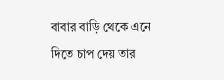বাবার বাড়ি থেকে এনে দিতে চাপ দেয় তার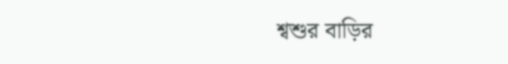শ্বশুর বাড়ির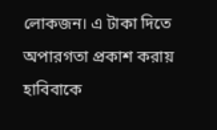লোকজন। এ টাকা দিতে অপারগতা প্রকাশ করায় হাবিবাকে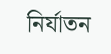নির্যাতন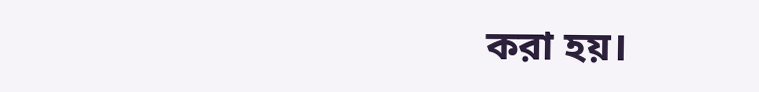করা হয়।